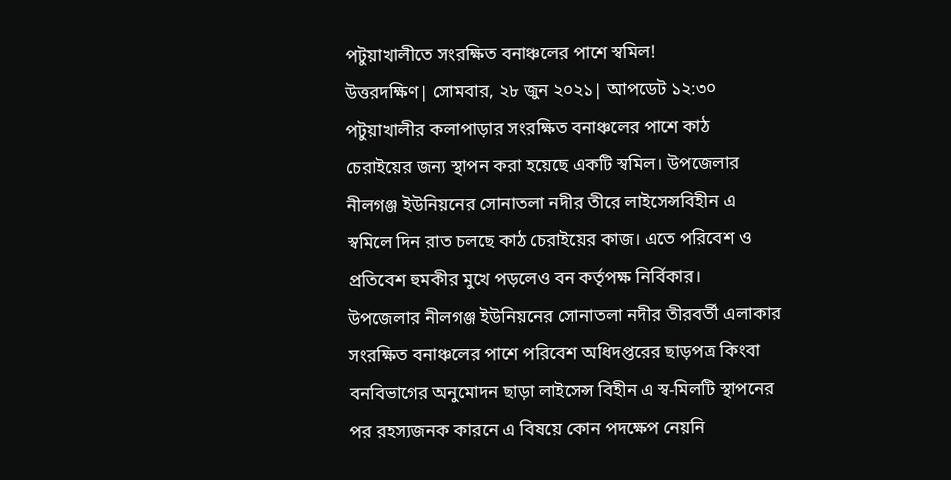পটুয়াখালীতে সংরক্ষিত বনাঞ্চলের পাশে স্বমিল!
উত্তরদক্ষিণ| সোমবার, ২৮ জুন ২০২১| আপডেট ১২:৩০
পটুয়াখালীর কলাপাড়ার সংরক্ষিত বনাঞ্চলের পাশে কাঠ চেরাইয়ের জন্য স্থাপন করা হয়েছে একটি স্বমিল। উপজেলার নীলগঞ্জ ইউনিয়নের সোনাতলা নদীর তীরে লাইসেন্সবিহীন এ স্বমিলে দিন রাত চলছে কাঠ চেরাইয়ের কাজ। এতে পরিবেশ ও প্রতিবেশ হুমকীর মুখে পড়লেও বন কর্তৃপক্ষ নির্বিকার।
উপজেলার নীলগঞ্জ ইউনিয়নের সোনাতলা নদীর তীরবর্তী এলাকার সংরক্ষিত বনাঞ্চলের পাশে পরিবেশ অধিদপ্তরের ছাড়পত্র কিংবা বনবিভাগের অনুমোদন ছাড়া লাইসেন্স বিহীন এ স্ব-মিলটি স্থাপনের পর রহস্যজনক কারনে এ বিষয়ে কোন পদক্ষেপ নেয়নি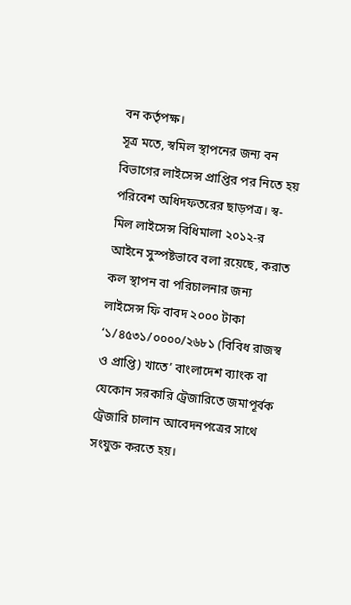বন কর্তৃপক্ষ।
সূত্র মতে, স্বমিল স্থাপনের জন্য বন বিভাগের লাইসেন্স প্রাপ্তির পর নিতে হয় পরিবেশ অধিদফতরের ছাড়পত্র। স্ব-মিল লাইসেন্স বিধিমালা ২০১২-র আইনে সুস্পষ্টভাবে বলা রয়েছে, করাত কল স্থাপন বা পরিচালনার জন্য লাইসেন্স ফি বাবদ ২০০০ টাকা ‘১/৪৫৩১/০০০০/২৬৮১ (বিবিধ রাজস্ব ও প্রাপ্তি) খাতে’ বাংলাদেশ ব্যাংক বা যেকোন সরকারি ট্রেজারিতে জমাপূর্বক ট্রেজারি চালান আবেদনপত্রের সাথে সংযুক্ত করতে হয়।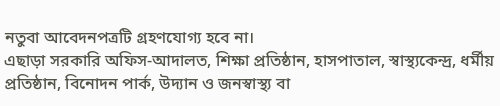নতুবা আবেদনপত্রটি গ্রহণযোগ্য হবে না।
এছাড়া সরকারি অফিস-আদালত, শিক্ষা প্রতিষ্ঠান, হাসপাতাল, স্বাস্থ্যকেন্দ্র, ধর্মীয় প্রতিষ্ঠান, বিনোদন পার্ক, উদ্যান ও জনস্বাস্থ্য বা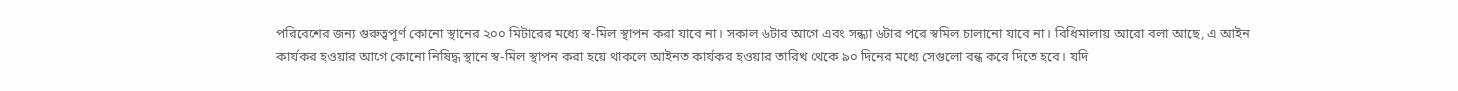পরিবেশের জন্য গুরুত্বপূর্ণ কোনো স্থানের ২০০ মিটারের মধ্যে স্ব-মিল স্থাপন করা যাবে না। সকাল ৬টার আগে এবং সন্ধ্যা ৬টার পরে স্বমিল চালানো যাবে না। বিধিমালায় আরো বলা আছে, এ আইন কার্যকর হওয়ার আগে কোনো নিষিদ্ধ স্থানে স্ব-মিল স্থাপন করা হয়ে থাকলে আইনত কার্যকর হওয়ার তারিখ থেকে ৯০ দিনের মধ্যে সেগুলো বন্ধ করে দিতে হবে। যদি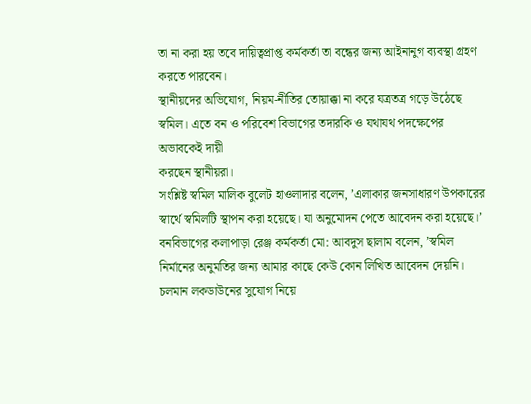তা না করা হয় তবে দায়িত্বপ্রাপ্ত কর্মকর্তা তা বন্ধের জন্য আইনানুগ ব্যবস্থা গ্রহণ করতে পারবেন।
স্থানীয়দের অভিযোগ, নিয়ম-নীতির তোয়াক্কা না করে যত্রতত্র গড়ে উঠেছে স্বমিল। এতে বন ও পরিবেশ বিভাগের তদারকি ও যথাযথ পদক্ষেপের অভাবকেই দায়ী
করছেন স্থানীয়রা।
সংশ্লিষ্ট স্বমিল মালিক বুলেট হাওলাদার বলেন, ’এলাকার জনসাধারণ উপকারের স্বার্থে স্বমিলটি স্থাপন করা হয়েছে। যা অনুমোদন পেতে আবেদন করা হয়েছে।’
বনবিভাগের কলাপাড়া রেঞ্জ কর্মকর্তা মো: আবদুস ছালাম বলেন, ’স্বমিল নির্মানের অনুমতির জন্য আমার কাছে কেউ কোন লিখিত আবেদন দেয়নি। চলমান লকডাউনের সুযোগ নিয়ে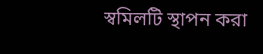স্বমিলটি স্থাপন করা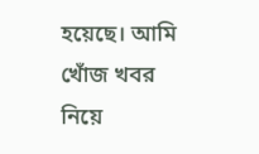হয়েছে। আমি খোঁজ খবর নিয়ে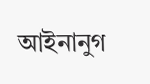আইনানুগ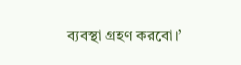ব্যবস্থা গ্রহণ করবো।’